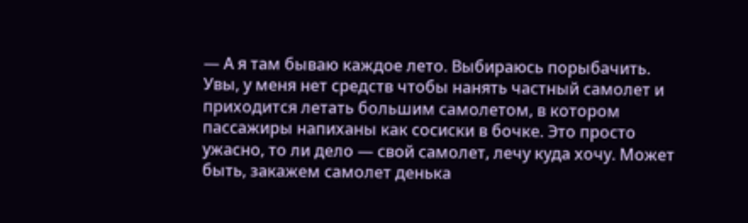— А я там бываю каждое лето. Выбираюсь порыбачить. Увы, у меня нет средств чтобы нанять частный самолет и приходится летать большим самолетом, в котором пассажиры напиханы как сосиски в бочке. Это просто ужасно, то ли дело — свой самолет, лечу куда хочу. Может быть, закажем самолет денька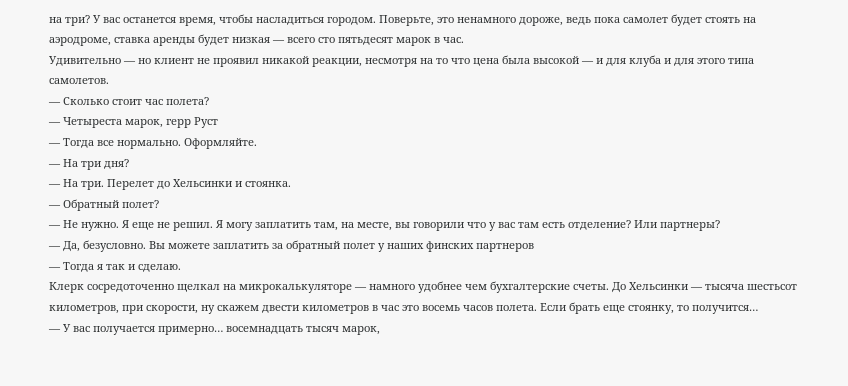на три? У вас останется время, чтобы насладиться городом. Поверьте, это ненамного дороже, ведь пока самолет будет стоять на аэродроме, ставка аренды будет низкая — всего сто пятьдесят марок в час.
Удивительно — но клиент не проявил никакой реакции, несмотря на то что цена была высокой — и для клуба и для этого типа самолетов.
— Сколько стоит час полета?
— Четыреста марок, герр Руст
— Тогда все нормально. Оформляйте.
— На три дня?
— На три. Перелет до Хельсинки и стоянка.
— Обратный полет?
— Не нужно. Я еще не решил. Я могу заплатить там, на месте, вы говорили что у вас там есть отделение? Или партнеры?
— Да, безусловно. Вы можете заплатить за обратный полет у наших финских партнеров
— Тогда я так и сделаю.
Клерк сосредоточенно щелкал на микрокалькуляторе — намного удобнее чем бухгалтерские счеты. До Хельсинки — тысяча шестьсот километров, при скорости, ну скажем двести километров в час это восемь часов полета. Если брать еще стоянку, то получится…
— У вас получается примерно… восемнадцать тысяч марок,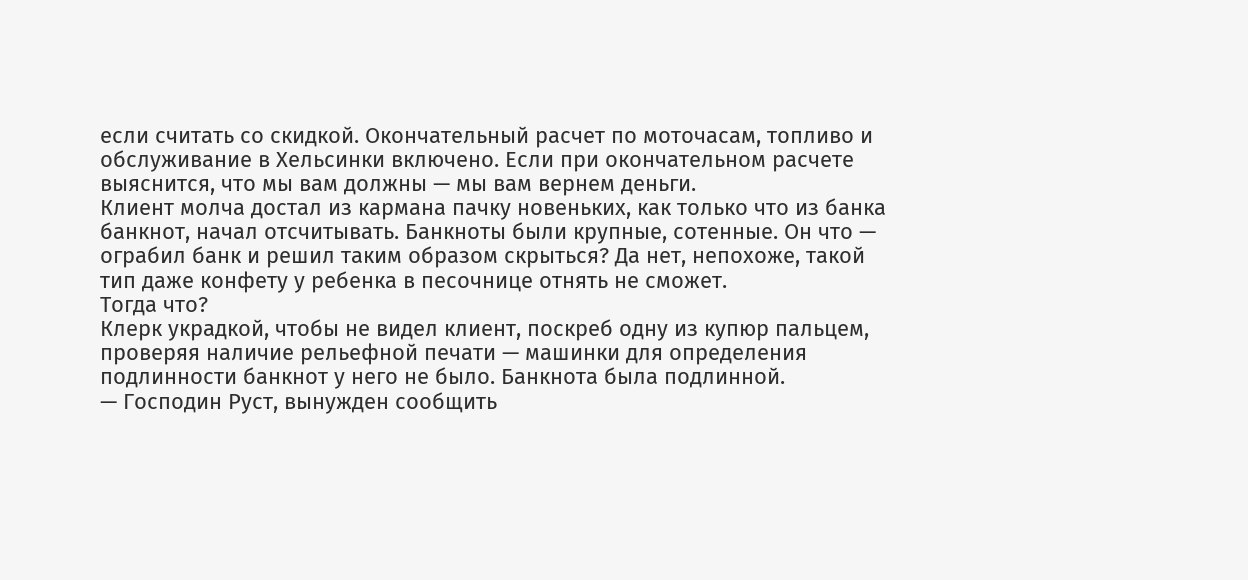если считать со скидкой. Окончательный расчет по моточасам, топливо и обслуживание в Хельсинки включено. Если при окончательном расчете выяснится, что мы вам должны — мы вам вернем деньги.
Клиент молча достал из кармана пачку новеньких, как только что из банка банкнот, начал отсчитывать. Банкноты были крупные, сотенные. Он что — ограбил банк и решил таким образом скрыться? Да нет, непохоже, такой тип даже конфету у ребенка в песочнице отнять не сможет.
Тогда что?
Клерк украдкой, чтобы не видел клиент, поскреб одну из купюр пальцем, проверяя наличие рельефной печати — машинки для определения подлинности банкнот у него не было. Банкнота была подлинной.
— Господин Руст, вынужден сообщить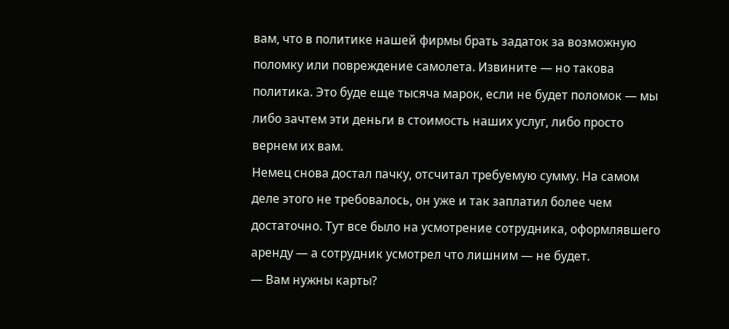вам, что в политике нашей фирмы брать задаток за возможную поломку или повреждение самолета. Извините — но такова политика. Это буде еще тысяча марок, если не будет поломок — мы либо зачтем эти деньги в стоимость наших услуг, либо просто вернем их вам.
Немец снова достал пачку, отсчитал требуемую сумму. На самом деле этого не требовалось, он уже и так заплатил более чем достаточно. Тут все было на усмотрение сотрудника, оформлявшего аренду — а сотрудник усмотрел что лишним — не будет.
— Вам нужны карты?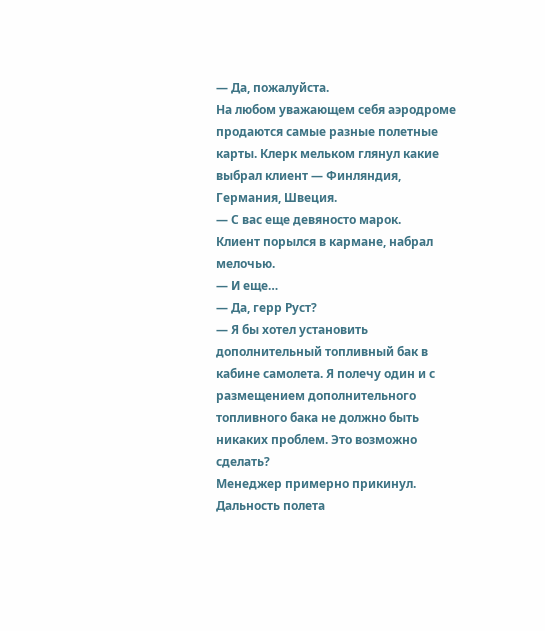— Да, пожалуйста.
На любом уважающем себя аэродроме продаются самые разные полетные карты. Клерк мельком глянул какие выбрал клиент — Финляндия, Германия, Швеция.
— С вас еще девяносто марок.
Клиент порылся в кармане, набрал мелочью.
— И еще…
— Да, герр Руст?
— Я бы хотел установить дополнительный топливный бак в кабине самолета. Я полечу один и с размещением дополнительного топливного бака не должно быть никаких проблем. Это возможно сделать?
Менеджер примерно прикинул. Дальность полета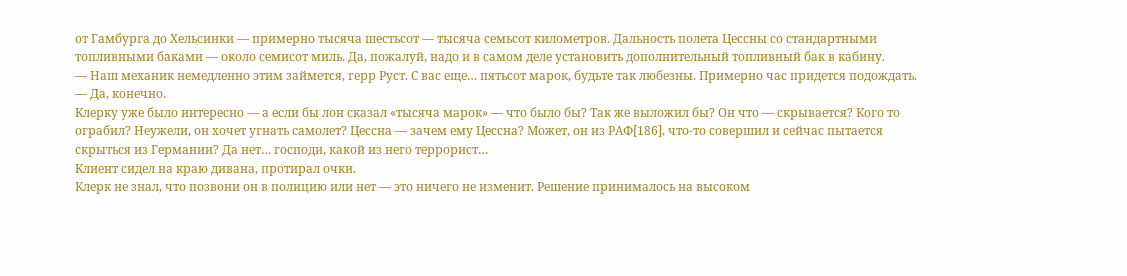от Гамбурга до Хельсинки — примерно тысяча шестьсот — тысяча семьсот километров. Дальность полета Цессны со стандартными топливными баками — около семисот миль. Да, пожалуй, надо и в самом деле установить дополнительный топливный бак в кабину.
— Наш механик немедленно этим займется, герр Руст. С вас еще… пятьсот марок, будьте так любезны. Примерно час придется подождать.
— Да, конечно.
Клерку уже было интересно — а если бы лон сказал «тысяча марок» — что было бы? Так же выложил бы? Он что — скрывается? Кого то ограбил? Неужели, он хочет угнать самолет? Цессна — зачем ему Цессна? Может, он из РАФ[186], что-то совершил и сейчас пытается скрыться из Германии? Да нет… господи, какой из него террорист…
Клиент сидел на краю дивана, протирал очки.
Клерк не знал, что позвони он в полицию или нет — это ничего не изменит. Решение принималось на высоком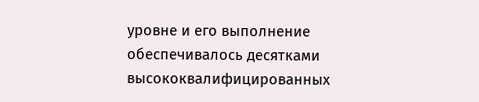уровне и его выполнение обеспечивалось десятками высококвалифицированных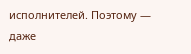исполнителей. Поэтому — даже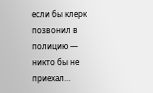если бы клерк позвонил в полицию — никто бы не приехал…